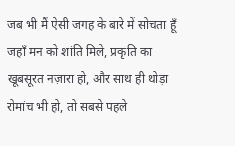जब भी मैं ऐसी जगह के बारे में सोचता हूँ जहाँ मन को शांति मिले, प्रकृति का खूबसूरत नज़ारा हो, और साथ ही थोड़ा रोमांच भी हो, तो सबसे पहले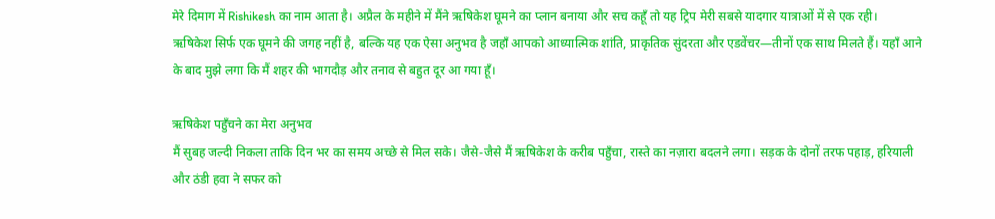मेरे दिमाग में Rishikesh का नाम आता है। अप्रैल के महीने में मैंने ऋषिकेश घूमने का प्लान बनाया और सच कहूँ तो यह ट्रिप मेरी सबसे यादगार यात्राओं में से एक रही।
ऋषिकेश सिर्फ एक घूमने की जगह नहीं है, बल्कि यह एक ऐसा अनुभव है जहाँ आपको आध्यात्मिक शांति, प्राकृतिक सुंदरता और एडवेंचर—तीनों एक साथ मिलते हैं। यहाँ आने के बाद मुझे लगा कि मैं शहर की भागदौड़ और तनाव से बहुत दूर आ गया हूँ।

ऋषिकेश पहुँचने का मेरा अनुभव
मैं सुबह जल्दी निकला ताकि दिन भर का समय अच्छे से मिल सके। जैसे-जैसे मैं ऋषिकेश के करीब पहुँचा, रास्ते का नज़ारा बदलने लगा। सड़क के दोनों तरफ पहाड़, हरियाली और ठंडी हवा ने सफर को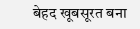बेहद खूबसूरत बना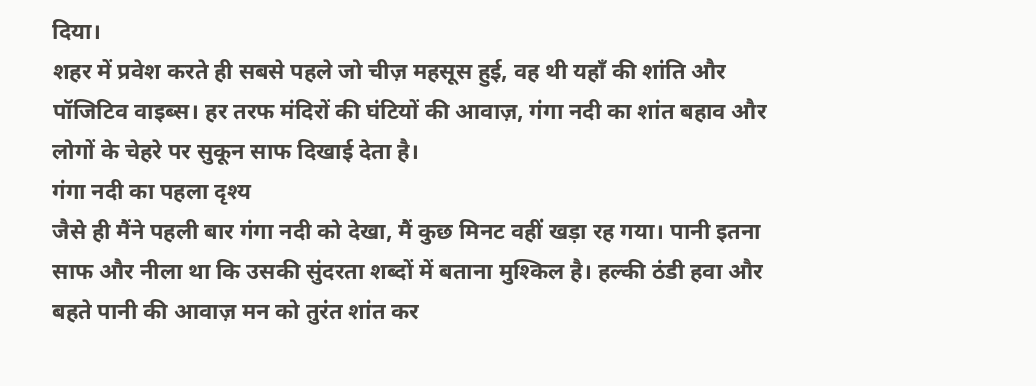दिया।
शहर में प्रवेश करते ही सबसे पहले जो चीज़ महसूस हुई, वह थी यहाँ की शांति और पॉजिटिव वाइब्स। हर तरफ मंदिरों की घंटियों की आवाज़, गंगा नदी का शांत बहाव और लोगों के चेहरे पर सुकून साफ दिखाई देता है।
गंगा नदी का पहला दृश्य
जैसे ही मैंने पहली बार गंगा नदी को देखा, मैं कुछ मिनट वहीं खड़ा रह गया। पानी इतना साफ और नीला था कि उसकी सुंदरता शब्दों में बताना मुश्किल है। हल्की ठंडी हवा और बहते पानी की आवाज़ मन को तुरंत शांत कर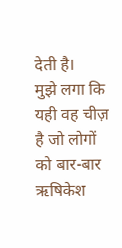देती है।
मुझे लगा कि यही वह चीज़ है जो लोगों को बार-बार ऋषिकेश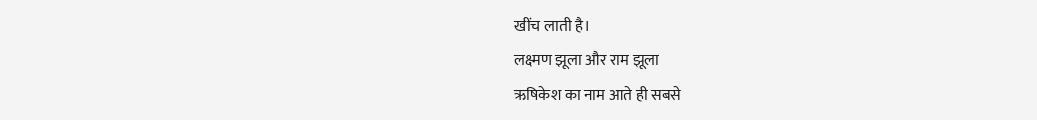खींच लाती है।
लक्ष्मण झूला और राम झूला
ऋषिकेश का नाम आते ही सबसे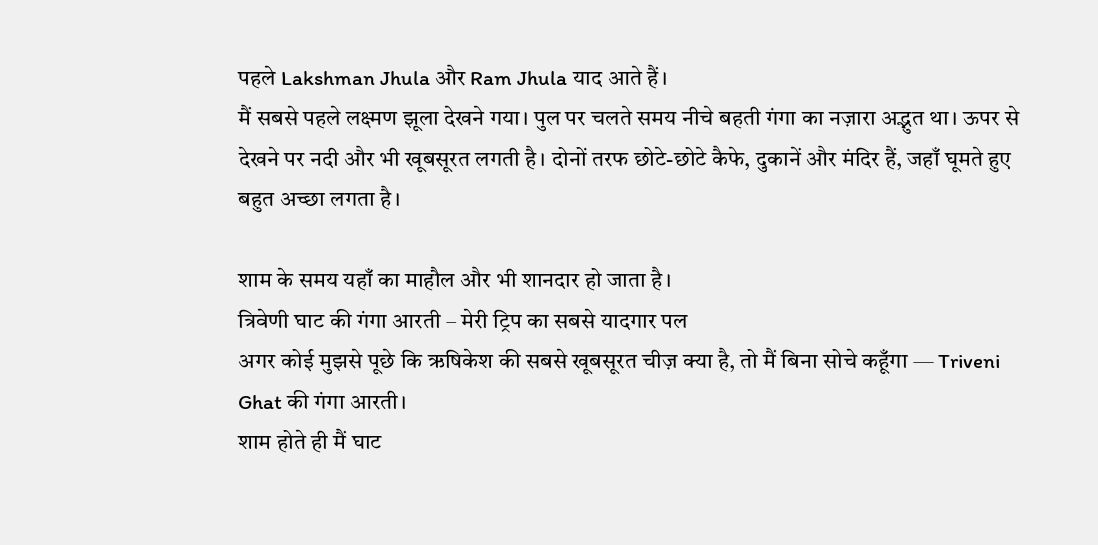पहले Lakshman Jhula और Ram Jhula याद आते हैं।
मैं सबसे पहले लक्ष्मण झूला देखने गया। पुल पर चलते समय नीचे बहती गंगा का नज़ारा अद्भुत था। ऊपर से देखने पर नदी और भी खूबसूरत लगती है। दोनों तरफ छोटे-छोटे कैफे, दुकानें और मंदिर हैं, जहाँ घूमते हुए बहुत अच्छा लगता है।

शाम के समय यहाँ का माहौल और भी शानदार हो जाता है।
त्रिवेणी घाट की गंगा आरती – मेरी ट्रिप का सबसे यादगार पल
अगर कोई मुझसे पूछे कि ऋषिकेश की सबसे खूबसूरत चीज़ क्या है, तो मैं बिना सोचे कहूँगा — Triveni Ghat की गंगा आरती।
शाम होते ही मैं घाट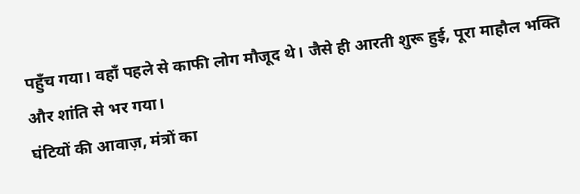पहुँच गया। वहाँ पहले से काफी लोग मौजूद थे। जैसे ही आरती शुरू हुई, पूरा माहौल भक्ति और शांति से भर गया।
घंटियों की आवाज़, मंत्रों का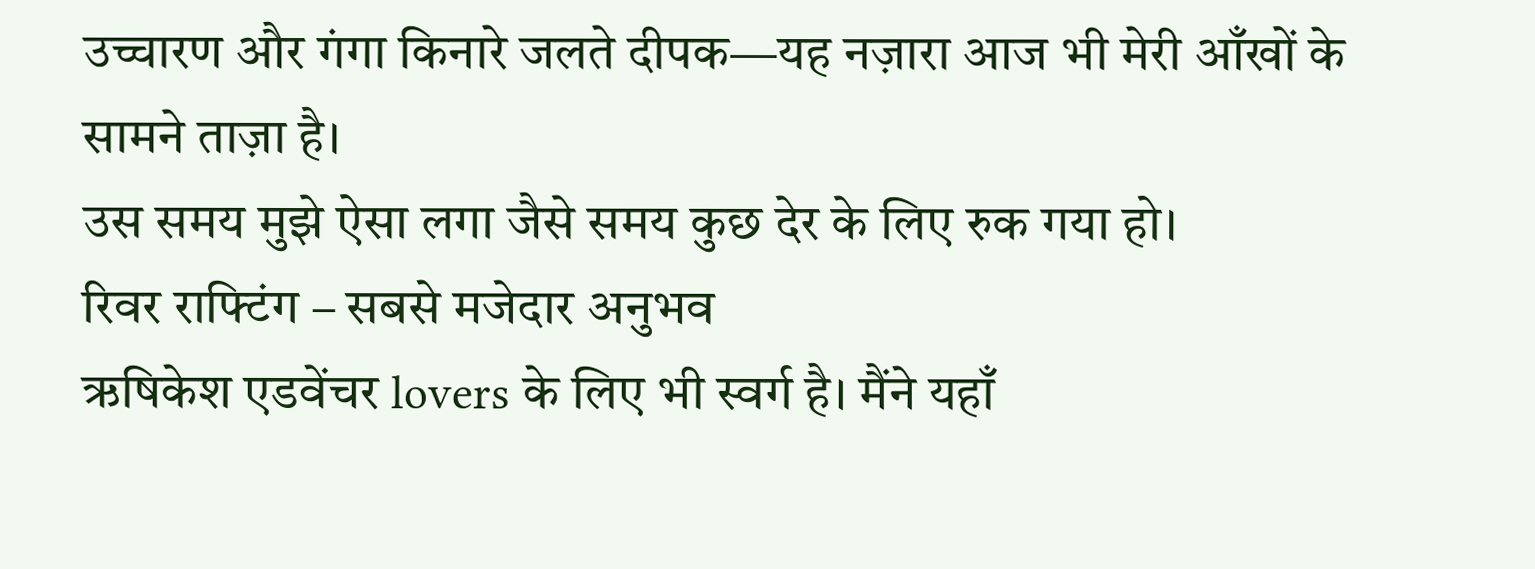उच्चारण और गंगा किनारे जलते दीपक—यह नज़ारा आज भी मेरी आँखों के सामने ताज़ा है।
उस समय मुझे ऐसा लगा जैसे समय कुछ देर के लिए रुक गया हो।
रिवर राफ्टिंग – सबसे मजेदार अनुभव
ऋषिकेश एडवेंचर lovers के लिए भी स्वर्ग है। मैंने यहाँ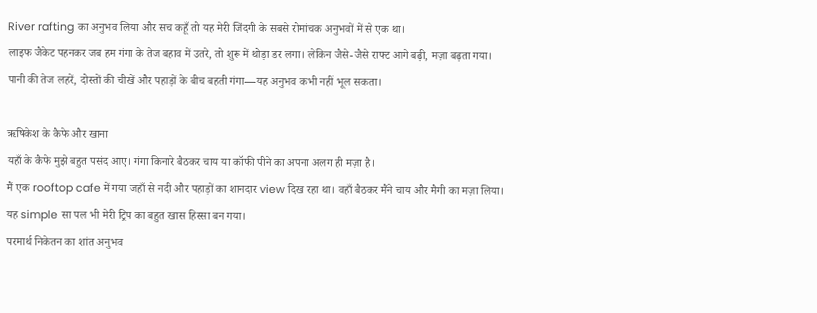River rafting का अनुभव लिया और सच कहूँ तो यह मेरी जिंदगी के सबसे रोमांचक अनुभवों में से एक था।
लाइफ जैकेट पहनकर जब हम गंगा के तेज बहाव में उतरे, तो शुरू में थोड़ा डर लगा। लेकिन जैसे-जैसे राफ्ट आगे बढ़ी, मज़ा बढ़ता गया।
पानी की तेज लहरें, दोस्तों की चीखें और पहाड़ों के बीच बहती गंगा—यह अनुभव कभी नहीं भूल सकता।

ऋषिकेश के कैफे और खाना
यहाँ के कैफे मुझे बहुत पसंद आए। गंगा किनारे बैठकर चाय या कॉफी पीने का अपना अलग ही मज़ा है।
मैं एक rooftop cafe में गया जहाँ से नदी और पहाड़ों का शानदार view दिख रहा था। वहाँ बैठकर मैंने चाय और मैगी का मज़ा लिया।
यह simple सा पल भी मेरी ट्रिप का बहुत खास हिस्सा बन गया।
परमार्थ निकेतन का शांत अनुभव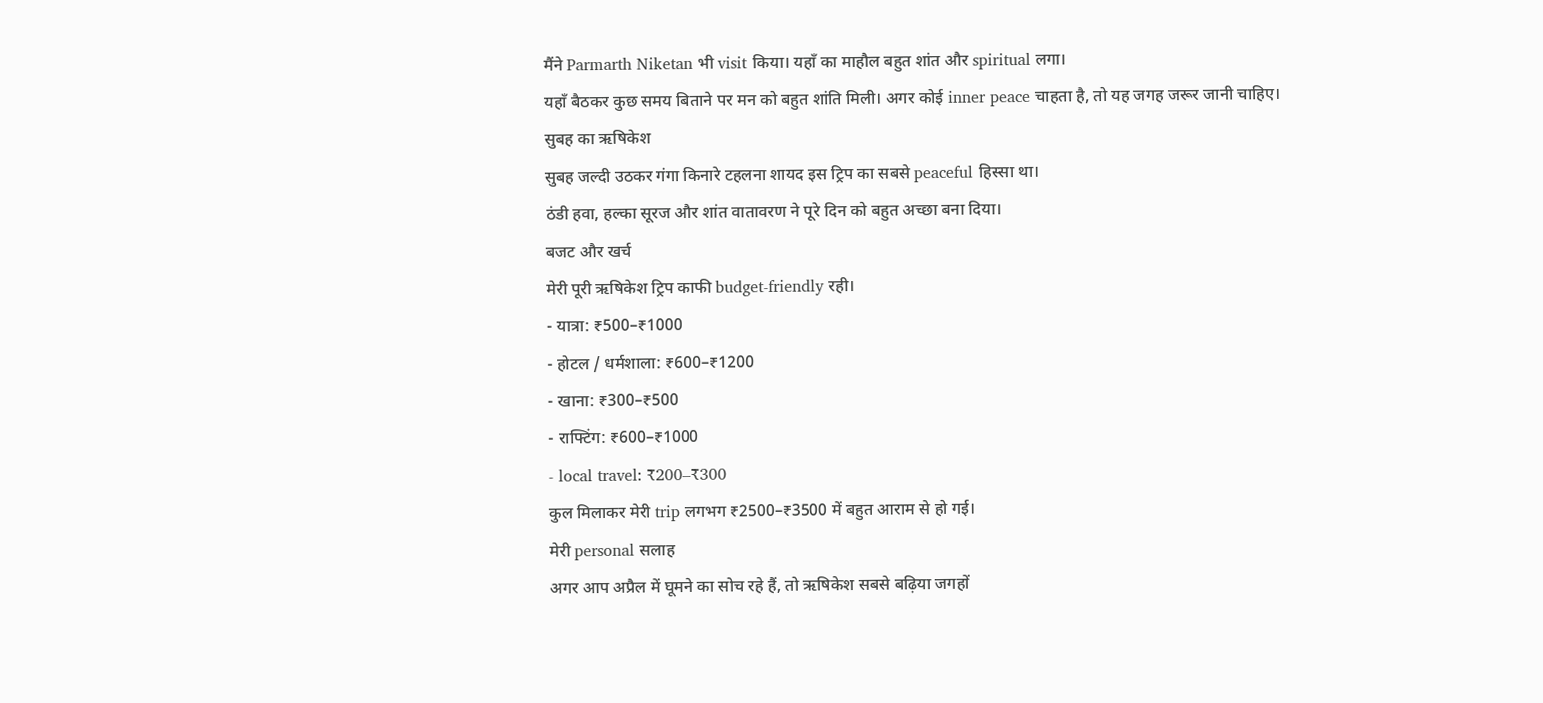मैंने Parmarth Niketan भी visit किया। यहाँ का माहौल बहुत शांत और spiritual लगा।
यहाँ बैठकर कुछ समय बिताने पर मन को बहुत शांति मिली। अगर कोई inner peace चाहता है, तो यह जगह जरूर जानी चाहिए।
सुबह का ऋषिकेश
सुबह जल्दी उठकर गंगा किनारे टहलना शायद इस ट्रिप का सबसे peaceful हिस्सा था।
ठंडी हवा, हल्का सूरज और शांत वातावरण ने पूरे दिन को बहुत अच्छा बना दिया।
बजट और खर्च
मेरी पूरी ऋषिकेश ट्रिप काफी budget-friendly रही।
- यात्रा: ₹500–₹1000
- होटल / धर्मशाला: ₹600–₹1200
- खाना: ₹300–₹500
- राफ्टिंग: ₹600–₹1000
- local travel: ₹200–₹300
कुल मिलाकर मेरी trip लगभग ₹2500–₹3500 में बहुत आराम से हो गई।
मेरी personal सलाह
अगर आप अप्रैल में घूमने का सोच रहे हैं, तो ऋषिकेश सबसे बढ़िया जगहों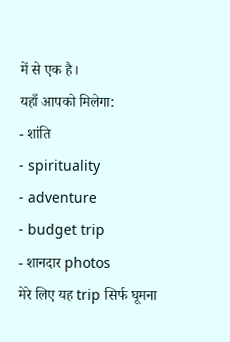में से एक है।
यहाँ आपको मिलेगा:
- शांति
- spirituality
- adventure
- budget trip
- शानदार photos
मेरे लिए यह trip सिर्फ घूमना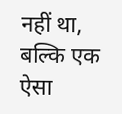नहीं था, बल्कि एक ऐसा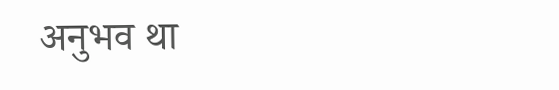अनुभव था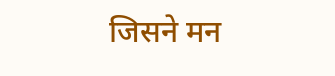जिसने मन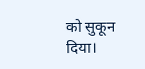को सुकून दिया।